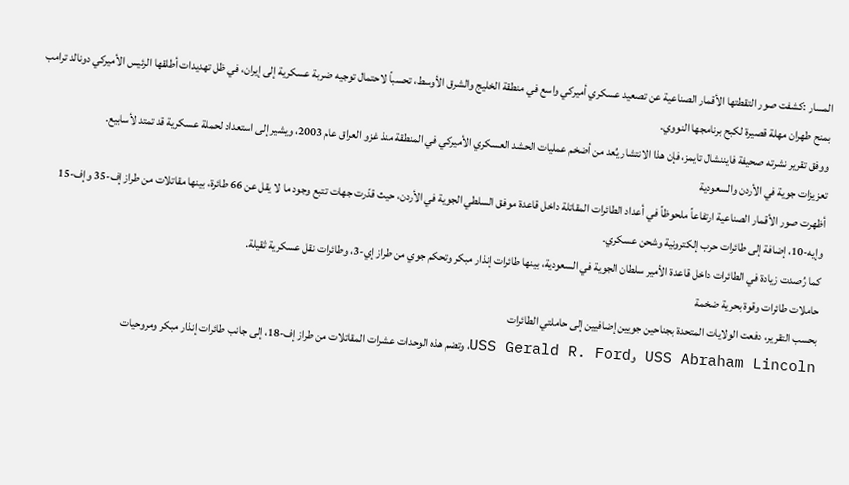المسار :كشفت صور التقطتها الأقمار الصناعية عن تصعيد عسكري أميركي واسع في منطقة الخليج والشرق الأوسط، تحسباً لاحتمال توجيه ضربة عسكرية إلى إيران، في ظل تهديدات أطلقها الرئيس الأميركي دونالد ترامب بمنح طهران مهلة قصيرة لكبح برنامجها النووي.
ووفق تقرير نشرته صحيفة فايننشال تايمز، فإن هذا الانتشار يُعد من أضخم عمليات الحشد العسكري الأميركي في المنطقة منذ غزو العراق عام 2003، ويشير إلى استعداد لحملة عسكرية قد تمتد لأسابيع.
تعزيزات جوية في الأردن والسعودية
أظهرت صور الأقمار الصناعية ارتفاعاً ملحوظاً في أعداد الطائرات المقاتلة داخل قاعدة موفق السلطي الجوية في الأردن، حيث قدّرت جهات تتبع وجود ما لا يقل عن 66 طائرة، بينها مقاتلات من طراز إف-35 وإف-15 وإيه-10، إضافة إلى طائرات حرب إلكترونية وشحن عسكري.
كما رُصدت زيادة في الطائرات داخل قاعدة الأمير سلطان الجوية في السعودية، بينها طائرات إنذار مبكر وتحكم جوي من طراز إي-3، وطائرات نقل عسكرية ثقيلة.
حاملات طائرات وقوة بحرية ضخمة
بحسب التقرير، دفعت الولايات المتحدة بجناحين جويين إضافيين إلى حاملتي الطائرات
USS Abraham Lincoln وUSS Gerald R. Ford، وتضم هذه الوحدات عشرات المقاتلات من طراز إف-18، إلى جانب طائرات إنذار مبكر ومروحيات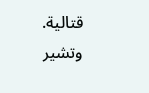قتالية.
وتشير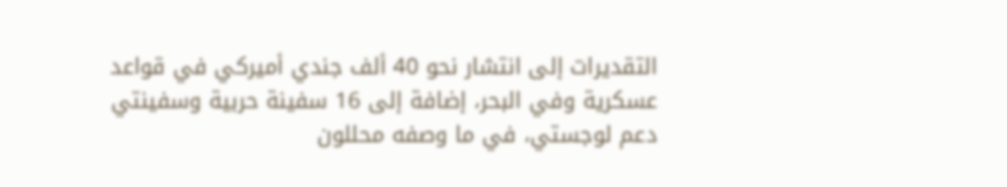التقديرات إلى انتشار نحو 40 ألف جندي أميركي في قواعد عسكرية وفي البحر، إضافة إلى 16 سفينة حربية وسفينتي دعم لوجستي، في ما وصفه محللون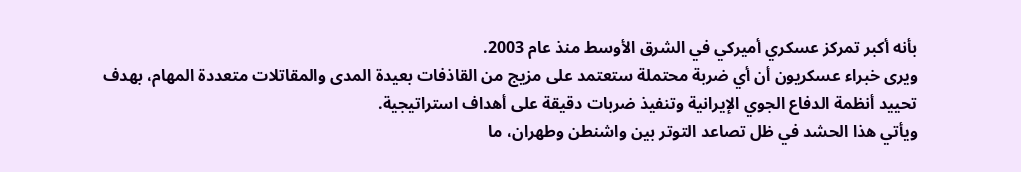بأنه أكبر تمركز عسكري أميركي في الشرق الأوسط منذ عام 2003.
ويرى خبراء عسكريون أن أي ضربة محتملة ستعتمد على مزيج من القاذفات بعيدة المدى والمقاتلات متعددة المهام، بهدف تحييد أنظمة الدفاع الجوي الإيرانية وتنفيذ ضربات دقيقة على أهداف استراتيجية.
ويأتي هذا الحشد في ظل تصاعد التوتر بين واشنطن وطهران، ما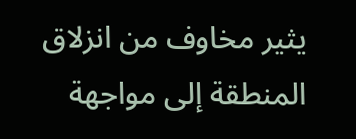يثير مخاوف من انزلاق المنطقة إلى مواجهة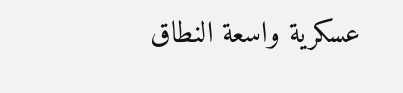عسكرية واسعة النطاق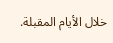خلال الأيام المقبلة.